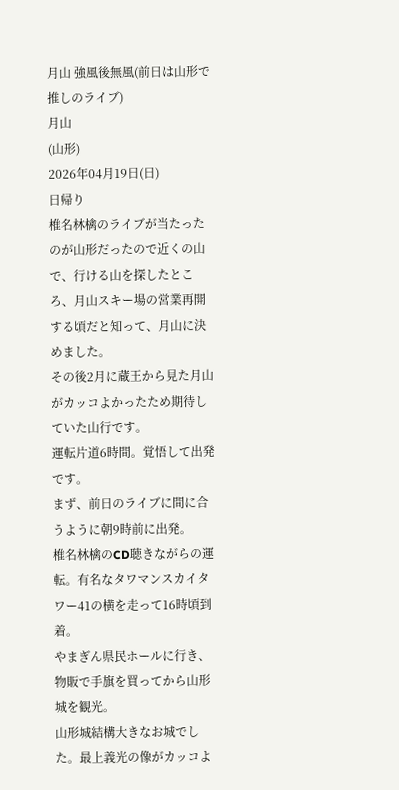月山 強風後無風(前日は山形で推しのライブ)
月山
(山形)
2026年04月19日(日)
日帰り
椎名林檎のライブが当たったのが山形だったので近くの山で、行ける山を探したところ、月山スキー場の営業再開する頃だと知って、月山に決めました。
その後2月に蔵王から見た月山がカッコよかったため期待していた山行です。
運転片道6時間。覚悟して出発です。
まず、前日のライブに間に合うように朝9時前に出発。
椎名林檎のCD聴きながらの運転。有名なタワマンスカイタワー41の横を走って16時頃到着。
やまぎん県民ホールに行き、物販で手旗を買ってから山形城を観光。
山形城結構大きなお城でした。最上義光の像がカッコよ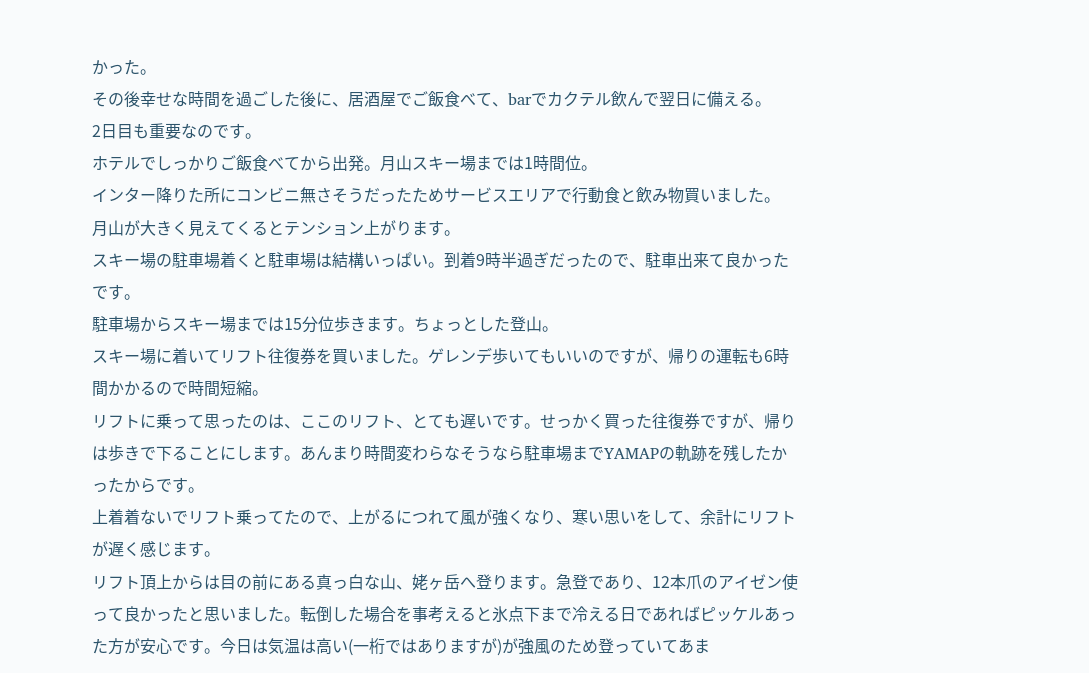かった。
その後幸せな時間を過ごした後に、居酒屋でご飯食べて、barでカクテル飲んで翌日に備える。
2日目も重要なのです。
ホテルでしっかりご飯食べてから出発。月山スキー場までは1時間位。
インター降りた所にコンビニ無さそうだったためサービスエリアで行動食と飲み物買いました。
月山が大きく見えてくるとテンション上がります。
スキー場の駐車場着くと駐車場は結構いっぱい。到着9時半過ぎだったので、駐車出来て良かったです。
駐車場からスキー場までは15分位歩きます。ちょっとした登山。
スキー場に着いてリフト往復券を買いました。ゲレンデ歩いてもいいのですが、帰りの運転も6時間かかるので時間短縮。
リフトに乗って思ったのは、ここのリフト、とても遅いです。せっかく買った往復券ですが、帰りは歩きで下ることにします。あんまり時間変わらなそうなら駐車場までYAMAPの軌跡を残したかったからです。
上着着ないでリフト乗ってたので、上がるにつれて風が強くなり、寒い思いをして、余計にリフトが遅く感じます。
リフト頂上からは目の前にある真っ白な山、姥ヶ岳へ登ります。急登であり、12本爪のアイゼン使って良かったと思いました。転倒した場合を事考えると氷点下まで冷える日であればピッケルあった方が安心です。今日は気温は高い(一桁ではありますが)が強風のため登っていてあま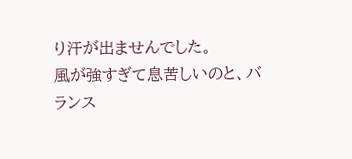り汗が出ませんでした。
風が強すぎて息苦しいのと、バランス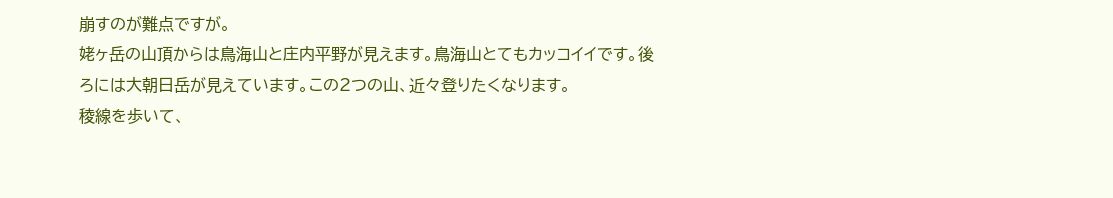崩すのが難点ですが。
姥ヶ岳の山頂からは鳥海山と庄内平野が見えます。鳥海山とてもカッコイイです。後ろには大朝日岳が見えています。この2つの山、近々登りたくなります。
稜線を歩いて、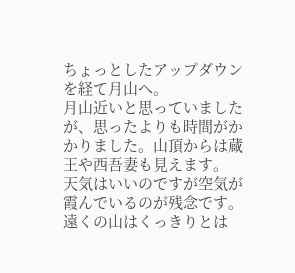ちょっとしたアップダウンを経て月山へ。
月山近いと思っていましたが、思ったよりも時間がかかりました。山頂からは蔵王や西吾妻も見えます。
天気はいいのですが空気が霞んでいるのが残念です。遠くの山はくっきりとは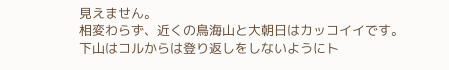見えません。
相変わらず、近くの鳥海山と大朝日はカッコイイです。
下山はコルからは登り返しをしないようにト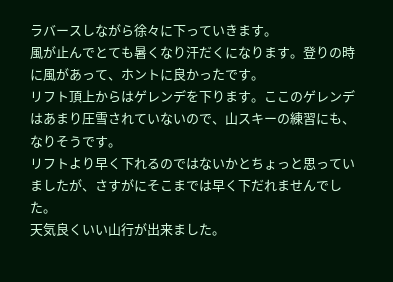ラバースしながら徐々に下っていきます。
風が止んでとても暑くなり汗だくになります。登りの時に風があって、ホントに良かったです。
リフト頂上からはゲレンデを下ります。ここのゲレンデはあまり圧雪されていないので、山スキーの練習にも、なりそうです。
リフトより早く下れるのではないかとちょっと思っていましたが、さすがにそこまでは早く下だれませんでした。
天気良くいい山行が出来ました。